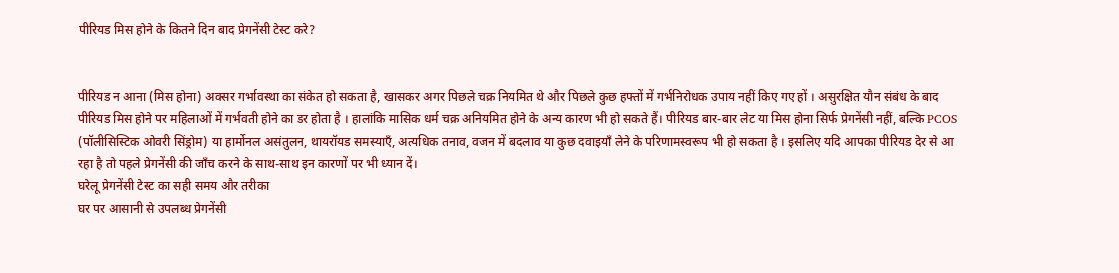पीरियड मिस होने के कितने दिन बाद प्रेगनेंसी टेस्ट करे?


पीरियड न आना (मिस होना) अक्सर गर्भावस्था का संकेत हो सकता है, खासकर अगर पिछले चक्र नियमित थे और पिछले कुछ हफ्तों में गर्भनिरोधक उपाय नहीं किए गए हों । असुरक्षित यौन संबंध के बाद पीरियड मिस होने पर महिलाओं में गर्भवती होने का डर होता है । हालांकि मासिक धर्म चक्र अनियमित होने के अन्य कारण भी हो सकते हैं। पीरियड बार-बार लेट या मिस होना सिर्फ प्रेगनेंसी नहीं, बल्कि PCOS (पॉलीसिस्टिक ओवरी सिंड्रोम) या हार्मोनल असंतुलन, थायरॉयड समस्याएँ, अत्यधिक तनाव, वजन में बदलाव या कुछ दवाइयाँ लेने के परिणामस्वरूप भी हो सकता है । इसलिए यदि आपका पीरियड देर से आ रहा है तो पहले प्रेगनेंसी की जाँच करने के साथ-साथ इन कारणों पर भी ध्यान दें।
घरेलू प्रेगनेंसी टेस्ट का सही समय और तरीका
घर पर आसानी से उपलब्ध प्रेगनेंसी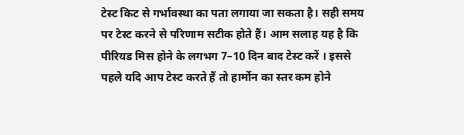टेस्ट किट से गर्भावस्था का पता लगाया जा सकता है। सही समय पर टेस्ट करने से परिणाम सटीक होते हैं। आम सलाह यह है कि पीरियड मिस होने के लगभग 7–10 दिन बाद टेस्ट करें । इससे पहले यदि आप टेस्ट करते हैं तो हार्मोन का स्तर कम होने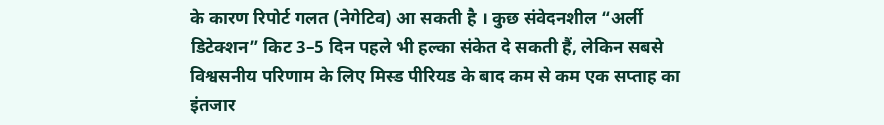के कारण रिपोर्ट गलत (नेगेटिव) आ सकती है । कुछ संवेदनशील “अर्ली डिटेक्शन” किट 3–5 दिन पहले भी हल्का संकेत दे सकती हैं, लेकिन सबसे विश्वसनीय परिणाम के लिए मिस्ड पीरियड के बाद कम से कम एक सप्ताह का इंतजार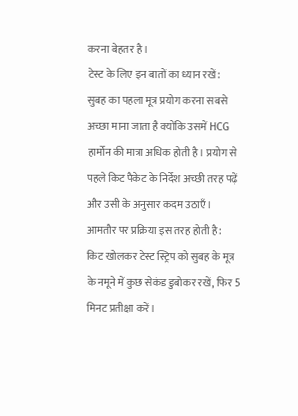करना बेहतर है ।
टेस्ट के लिए इन बातों का ध्यान रखें:
सुबह का पहला मूत्र प्रयोग करना सबसे अच्छा माना जाता है क्योंकि उसमें HCG हार्मोन की मात्रा अधिक होती है। प्रयोग से पहले किट पैकेट के निर्देश अच्छी तरह पढ़ें और उसी के अनुसार कदम उठाएँ।
आमतौर पर प्रक्रिया इस तरह होती है:
किट खोलकर टेस्ट स्ट्रिप को सुबह के मूत्र के नमूने में कुछ सेकंड डुबोकर रखें, फिर 5 मिनट प्रतीक्षा करें।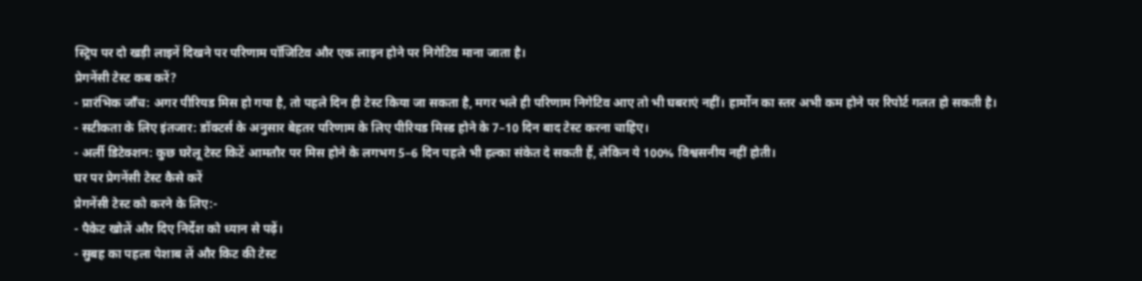स्ट्रिप पर दो खड़ी लाइनें दिखने पर परिणाम पॉजिटिव और एक लाइन होने पर निगेटिव माना जाता है।
प्रेगनेंसी टेस्ट कब करें?
- प्रारंभिक जाँच: अगर पीरियड मिस हो गया है, तो पहले दिन ही टेस्ट किया जा सकता है, मगर भले ही परिणाम निगेटिव आए तो भी घबराएं नहीं। हार्मोन का स्तर अभी कम होने पर रिपोर्ट गलत हो सकती है।
- सटीकता के लिए इंतजार: डॉक्टर्स के अनुसार बेहतर परिणाम के लिए पीरियड मिस्ड होने के 7–10 दिन बाद टेस्ट करना चाहिए।
- अर्ली डिटेक्शन: कुछ घरेलू टेस्ट किटें आमतौर पर मिस होने के लगभग 5–6 दिन पहले भी हल्का संकेत दे सकती हैं, लेकिन ये 100% विश्वसनीय नहीं होती।
घर पर प्रेगनेंसी टेस्ट कैसे करें
प्रेगनेंसी टेस्ट को करने के लिए:-
- पैकेट खोलें और दिए निर्देश को ध्यान से पढ़ें।
- सुबह का पहला पेशाब लें और किट की टेस्ट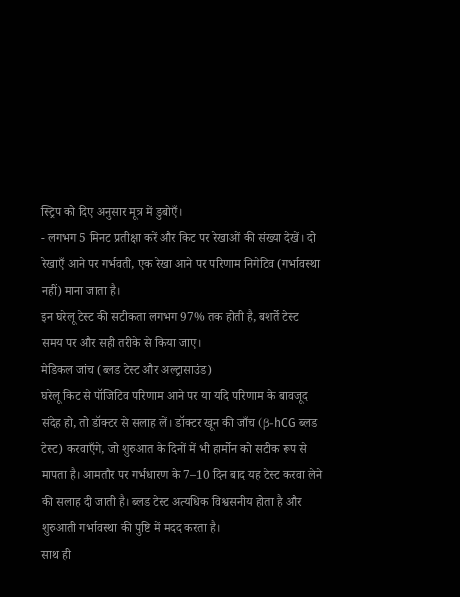स्ट्रिप को दिए अनुसार मूत्र में डुबोएँ।
- लगभग 5 मिनट प्रतीक्षा करें और किट पर रेखाओं की संख्या देखें। दो रेखाएँ आने पर गर्भवती, एक रेखा आने पर परिणाम निगेटिव (गर्भावस्था नहीं) माना जाता है।
इन घरेलू टेस्ट की सटीकता लगभग 97% तक होती है, बशर्ते टेस्ट समय पर और सही तरीके से किया जाए।
मेडिकल जांच (ब्लड टेस्ट और अल्ट्रासाउंड)
घरेलू किट से पॉजिटिव परिणाम आने पर या यदि परिणाम के बावजूद संदेह हो, तो डॉक्टर से सलाह लें। डॉक्टर खून की जाँच (β-hCG ब्लड टेस्ट) करवाएँगे, जो शुरुआत के दिनों में भी हार्मोन को सटीक रूप से मापता है। आमतौर पर गर्भधारण के 7–10 दिन बाद यह टेस्ट करवा लेने की सलाह दी जाती है। ब्लड टेस्ट अत्यधिक विश्वसनीय होता है और शुरुआती गर्भावस्था की पुष्टि में मदद करता है।
साथ ही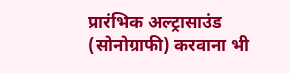प्रारंभिक अल्ट्रासाउंड (सोनोग्राफी) करवाना भी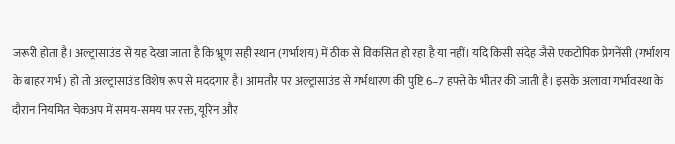जरूरी होता है। अल्ट्रासाउंड से यह देखा जाता है कि भ्रूण सही स्थान (गर्भाशय) में ठीक से विकसित हो रहा है या नहीं। यदि किसी संदेह जैसे एकटोपिक प्रेगनेंसी (गर्भाशय के बाहर गर्भ) हो तो अल्ट्रासाउंड विशेष रूप से मददगार है। आमतौर पर अल्ट्रासाउंड से गर्भधारण की पुष्टि 6–7 हफ्ते के भीतर की जाती है। इसके अलावा गर्भावस्था के दौरान नियमित चेकअप में समय-समय पर रक्त, यूरिन और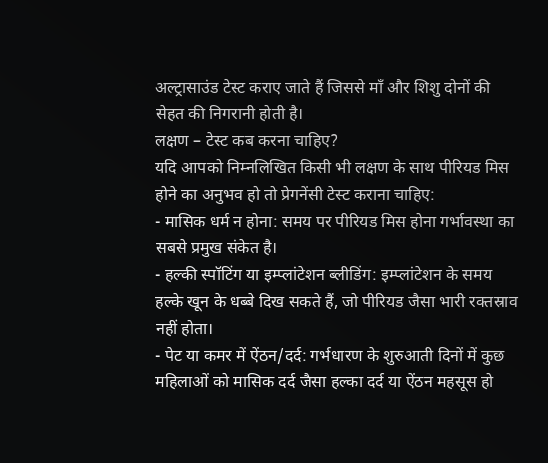अल्ट्रासाउंड टेस्ट कराए जाते हैं जिससे माँ और शिशु दोनों की सेहत की निगरानी होती है।
लक्षण – टेस्ट कब करना चाहिए?
यदि आपको निम्नलिखित किसी भी लक्षण के साथ पीरियड मिस होने का अनुभव हो तो प्रेगनेंसी टेस्ट कराना चाहिए:
- मासिक धर्म न होना: समय पर पीरियड मिस होना गर्भावस्था का सबसे प्रमुख संकेत है।
- हल्की स्पॉटिंग या इम्प्लांटेशन ब्लीडिंग: इम्प्लांटेशन के समय हल्के खून के धब्बे दिख सकते हैं, जो पीरियड जैसा भारी रक्तस्राव नहीं होता।
- पेट या कमर में ऐंठन/दर्द: गर्भधारण के शुरुआती दिनों में कुछ महिलाओं को मासिक दर्द जैसा हल्का दर्द या ऐंठन महसूस हो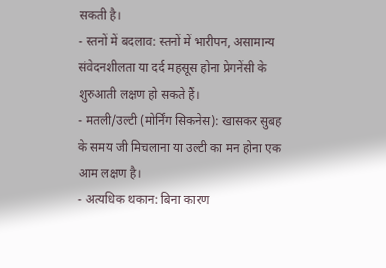सकती है।
- स्तनों में बदलाव: स्तनों में भारीपन, असामान्य संवेदनशीलता या दर्द महसूस होना प्रेगनेंसी के शुरुआती लक्षण हो सकते हैं।
- मतली/उल्टी (मोर्निंग सिकनेस): खासकर सुबह के समय जी मिचलाना या उल्टी का मन होना एक आम लक्षण है।
- अत्यधिक थकान: बिना कारण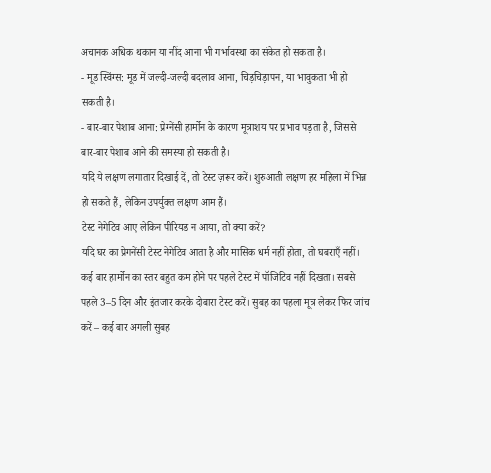अचानक अधिक थकान या नींद आना भी गर्भावस्था का संकेत हो सकता है।
- मूड स्विंग्स: मूड में जल्दी-जल्दी बदलाव आना, चिड़चिड़ापन, या भावुकता भी हो सकती है।
- बार-बार पेशाब आना: प्रेग्नेंसी हार्मोन के कारण मूत्राशय पर प्रभाव पड़ता है, जिससे बार-बार पेशाब आने की समस्या हो सकती है।
यदि ये लक्षण लगातार दिखाई दें, तो टेस्ट ज़रूर करें। शुरुआती लक्षण हर महिला में भिन्न हो सकते हैं, लेकिन उपर्युक्त लक्षण आम हैं।
टेस्ट नेगेटिव आए लेकिन पीरियड न आया, तो क्या करें?
यदि घर का प्रेगनेंसी टेस्ट नेगेटिव आता है और मासिक धर्म नहीं होता, तो घबराएँ नहीं। कई बार हार्मोन का स्तर बहुत कम होने पर पहले टेस्ट में पॉजिटिव नहीं दिखता। सबसे पहले 3–5 दिन और इंतजार करके दोबारा टेस्ट करें। सुबह का पहला मूत्र लेकर फिर जांच करें – कई बार अगली सुबह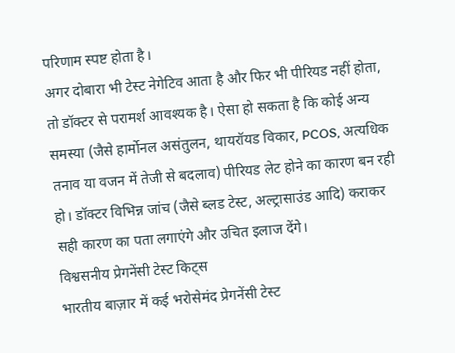परिणाम स्पष्ट होता है।
अगर दोबारा भी टेस्ट नेगेटिव आता है और फिर भी पीरियड नहीं होता, तो डॉक्टर से परामर्श आवश्यक है। ऐसा हो सकता है कि कोई अन्य समस्या (जैसे हार्मोनल असंतुलन, थायरॉयड विकार, PCOS, अत्यधिक तनाव या वजन में तेजी से बदलाव) पीरियड लेट होने का कारण बन रही हो। डॉक्टर विभिन्न जांच (जैसे ब्लड टेस्ट, अल्ट्रासाउंड आदि) कराकर सही कारण का पता लगाएंगे और उचित इलाज देंगे।
विश्वसनीय प्रेगनेंसी टेस्ट किट्स
भारतीय बाज़ार में कई भरोसेमंद प्रेगनेंसी टेस्ट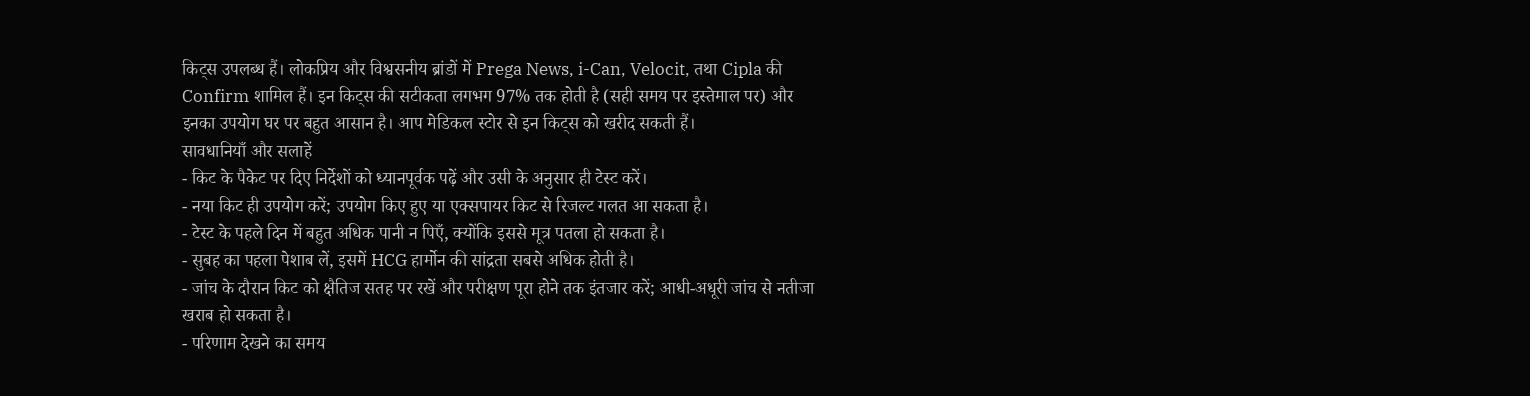किट्स उपलब्ध हैं। लोकप्रिय और विश्वसनीय ब्रांडों में Prega News, i-Can, Velocit, तथा Cipla की Confirm शामिल हैं। इन किट्स की सटीकता लगभग 97% तक होती है (सही समय पर इस्तेमाल पर) और इनका उपयोग घर पर बहुत आसान है। आप मेडिकल स्टोर से इन किट्स को खरीद सकती हैं।
सावधानियाँ और सलाहें
- किट के पैकेट पर दिए निर्देशों को ध्यानपूर्वक पढ़ें और उसी के अनुसार ही टेस्ट करें।
- नया किट ही उपयोग करें; उपयोग किए हुए या एक्सपायर किट से रिजल्ट गलत आ सकता है।
- टेस्ट के पहले दिन में बहुत अधिक पानी न पिएँ, क्योंकि इससे मूत्र पतला हो सकता है।
- सुबह का पहला पेशाब लें, इसमें HCG हार्मोन की सांद्रता सबसे अधिक होती है।
- जांच के दौरान किट को क्षैतिज सतह पर रखें और परीक्षण पूरा होने तक इंतजार करें; आधी-अधूरी जांच से नतीजा खराब हो सकता है।
- परिणाम देखने का समय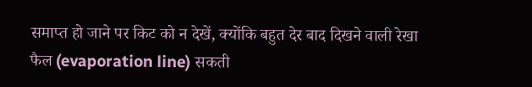समाप्त हो जाने पर किट को न देखें, क्योंकि बहुत देर बाद दिखने वाली रेखा फैल (evaporation line) सकती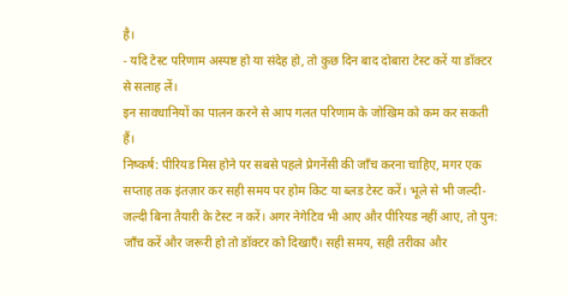है।
- यदि टेस्ट परिणाम अस्पष्ट हो या संदेह हो, तो कुछ दिन बाद दोबारा टेस्ट करें या डॉक्टर से सलाह लें।
इन सावधानियों का पालन करने से आप गलत परिणाम के जोखिम को कम कर सकती हैं।
निष्कर्ष: पीरियड मिस होने पर सबसे पहले प्रेगनेंसी की जाँच करना चाहिए, मगर एक सप्ताह तक इंतज़ार कर सही समय पर होम किट या ब्लड टेस्ट करें। भूले से भी जल्दी-जल्दी बिना तैयारी के टेस्ट न करें। अगर नेगेटिव भी आए और पीरियड नहीं आए, तो पुन: जाँच करें और जरूरी हो तो डॉक्टर को दिखाएँ। सही समय, सही तरीका और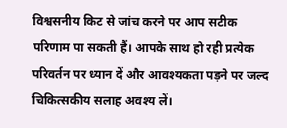विश्वसनीय किट से जांच करने पर आप सटीक परिणाम पा सकती हैं। आपके साथ हो रही प्रत्येक परिवर्तन पर ध्यान दें और आवश्यकता पड़ने पर जल्द चिकित्सकीय सलाह अवश्य लें।